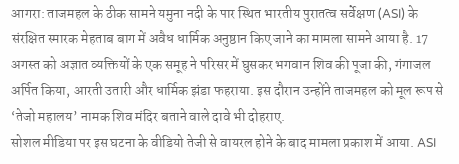आगरा: ताजमहल के ठीक सामने यमुना नदी के पार स्थित भारतीय पुरातत्व सर्वेक्षण (ASI) के संरक्षित स्मारक मेहताब बाग में अवैध धार्मिक अनुष्ठान किए जाने का मामला सामने आया है. 17 अगस्त को अज्ञात व्यक्तियों के एक समूह ने परिसर में घुसकर भगवान शिव की पूजा की, गंगाजल अर्पित किया, आरती उतारी और धार्मिक झंडा फहराया. इस दौरान उन्होंने ताजमहल को मूल रूप से ‘तेजो महालय’ नामक शिव मंदिर बताने वाले दावे भी दोहराए.
सोशल मीडिया पर इस घटना के वीडियो तेजी से वायरल होने के बाद मामला प्रकाश में आया. ASI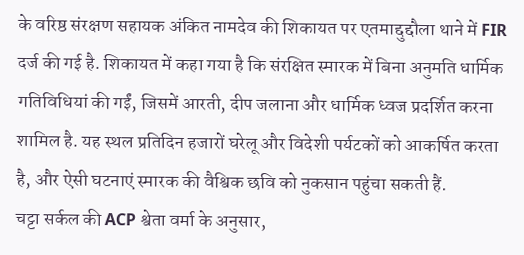के वरिष्ठ संरक्षण सहायक अंकित नामदेव की शिकायत पर एतमाद्दुद्दौला थाने में FIR दर्ज की गई है. शिकायत में कहा गया है कि संरक्षित स्मारक में बिना अनुमति धार्मिक गतिविधियां की गईं, जिसमें आरती, दीप जलाना और धार्मिक ध्वज प्रदर्शित करना शामिल है. यह स्थल प्रतिदिन हजारों घरेलू और विदेशी पर्यटकों को आकर्षित करता है, और ऐसी घटनाएं स्मारक की वैश्विक छवि को नुकसान पहुंचा सकती हैं.
चट्टा सर्कल की ACP श्वेता वर्मा के अनुसार,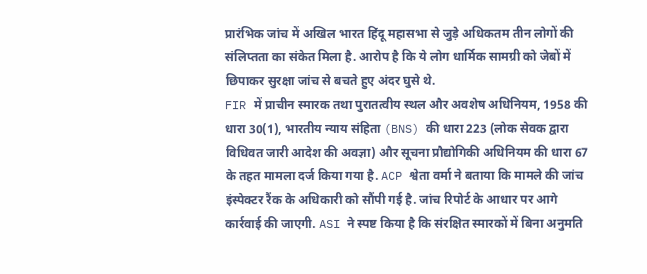प्रारंभिक जांच में अखिल भारत हिंदू महासभा से जुड़े अधिकतम तीन लोगों की संलिप्तता का संकेत मिला है. आरोप है कि ये लोग धार्मिक सामग्री को जेबों में छिपाकर सुरक्षा जांच से बचते हुए अंदर घुसे थे.
FIR में प्राचीन स्मारक तथा पुरातत्वीय स्थल और अवशेष अधिनियम, 1958 की धारा 30(1), भारतीय न्याय संहिता (BNS) की धारा 223 (लोक सेवक द्वारा विधिवत जारी आदेश की अवज्ञा) और सूचना प्रौद्योगिकी अधिनियम की धारा 67 के तहत मामला दर्ज किया गया है. ACP श्वेता वर्मा ने बताया कि मामले की जांच इंस्पेक्टर रैंक के अधिकारी को सौंपी गई है. जांच रिपोर्ट के आधार पर आगे कार्रवाई की जाएगी. ASI ने स्पष्ट किया है कि संरक्षित स्मारकों में बिना अनुमति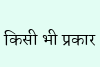किसी भी प्रकार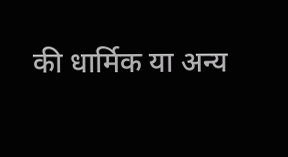की धार्मिक या अन्य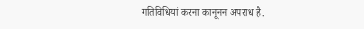गतिविधियां करना कानूनन अपराध है.